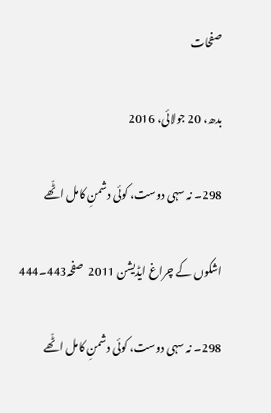صفحات

بدھ، 20 جولائی، 2016

298۔ نہ سہی دوست، کوئی دشمنِ کامل اٹّھے

اشکوں کے چراغ ایڈیشن 2011  صفحہ443۔444

298۔ نہ سہی دوست، کوئی دشمنِ کامل اٹّھے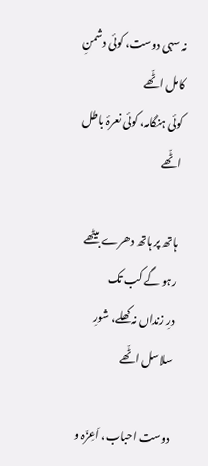نہ سہی دوست، کوئی دشمنِ کامل اٹّھے
کوئی ہنگامہ، کوئی نعرۂ باطل اٹّھے

ہاتھ پر ہاتھ دھرے بیٹھے رہو گے کب تک
درِ زنداں نہ کھلے، شورِ سلاسل اٹّھے

دوست احباب، اَعِزّہ و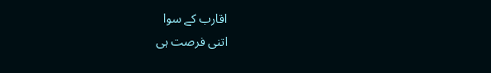اقارب کے سوا
اتنی فرصت ہی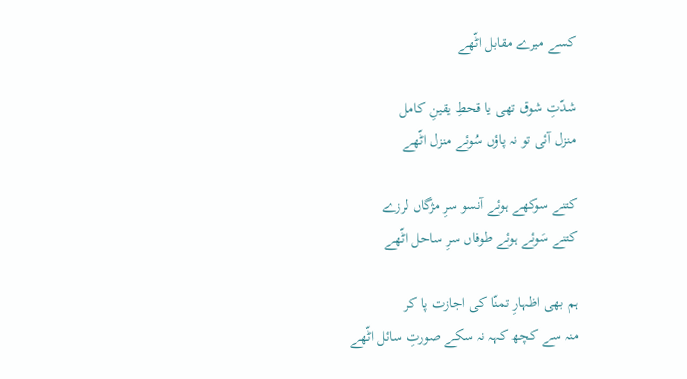کسے میرے مقابل اٹّھے

شدّتِ شوق تھی یا قحطِ یقینِ کامل
منزل آئی تو نہ پاؤں سُوئے منزل اٹّھے

کتنے سوکھے ہوئے آنسو سرِ مژگاں لرزے
کتنے سَوئے ہوئے طوفاں سرِ ساحل اٹّھے

ہم بھی اظہارِ تمنّا کی اجازت پا کر
منہ سے کچھ کہہ نہ سکے صورتِ سائل اٹّھے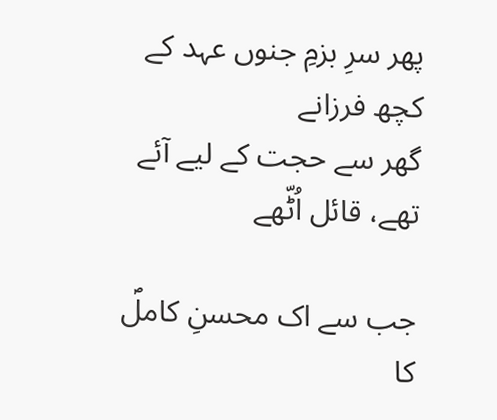پھر سرِ بزمِ جنوں عہد کے کچھ فرزانے
گھر سے حجت کے لیے آئے تھے، قائل اُٹّھے

جب سے اک محسنِ کاملؐ کا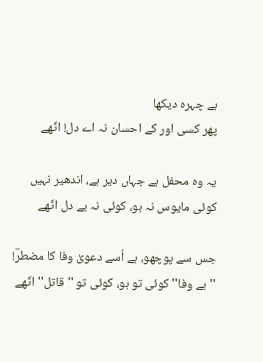ہے چہرہ دیکھا
پھر کسی اور کے احسان نہ اے دل! اٹّھے

یہ وہ محفل ہے جہاں دیر ہے، اندھیر نہیں
کوئی مایوس نہ ہو، کوئی نہ بے دل اٹّھے

جس سے پوچھو، ہے اُسے دعویٰ وفا کا مضطرؔ!
''بے وفا'' کوئی تو ہو، کوئی تو ''قاتل'' اٹّھے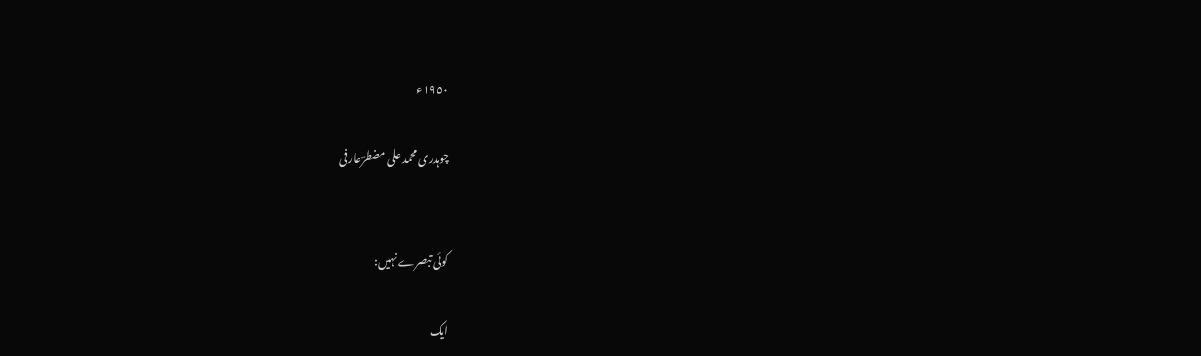١٩٥٠ء

چوہدری محمد علی مضطرؔعارفی


کوئی تبصرے نہیں:

ایک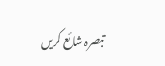تبصرہ شائع کریں